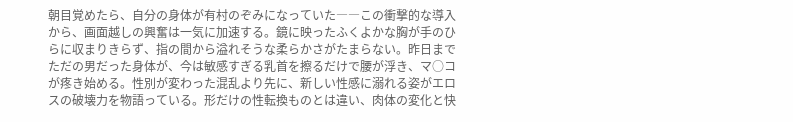朝目覚めたら、自分の身体が有村のぞみになっていた――この衝撃的な導入から、画面越しの興奮は一気に加速する。鏡に映ったふくよかな胸が手のひらに収まりきらず、指の間から溢れそうな柔らかさがたまらない。昨日までただの男だった身体が、今は敏感すぎる乳首を擦るだけで腰が浮き、マ○コが疼き始める。性別が変わった混乱より先に、新しい性感に溺れる姿がエロスの破壊力を物語っている。形だけの性転換ものとは違い、肉体の変化と快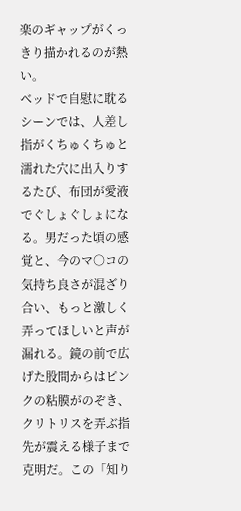楽のギャップがくっきり描かれるのが熱い。
ベッドで自慰に耽るシーンでは、人差し指がくちゅくちゅと濡れた穴に出入りするたび、布団が愛液でぐしょぐしょになる。男だった頃の感覚と、今のマ○コの気持ち良さが混ざり合い、もっと激しく弄ってほしいと声が漏れる。鏡の前で広げた股間からはピンクの粘膜がのぞき、クリトリスを弄ぶ指先が震える様子まで克明だ。この「知り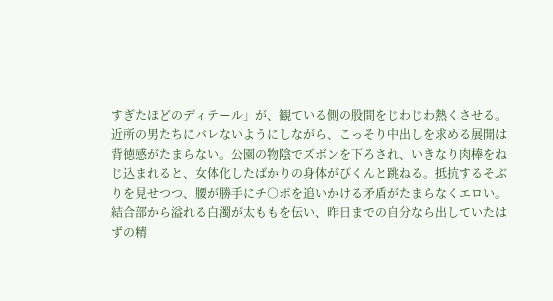すぎたほどのディテール」が、観ている側の股間をじわじわ熱くさせる。
近所の男たちにバレないようにしながら、こっそり中出しを求める展開は背徳感がたまらない。公園の物陰でズボンを下ろされ、いきなり肉棒をねじ込まれると、女体化したばかりの身体がびくんと跳ねる。抵抗するそぶりを見せつつ、腰が勝手にチ○ポを追いかける矛盾がたまらなくエロい。結合部から溢れる白濁が太ももを伝い、昨日までの自分なら出していたはずの精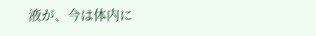液が、今は体内に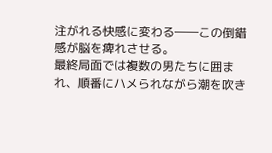注がれる快感に変わる――この倒錯感が脳を痺れさせる。
最終局面では複数の男たちに囲まれ、順番にハメられながら潮を吹き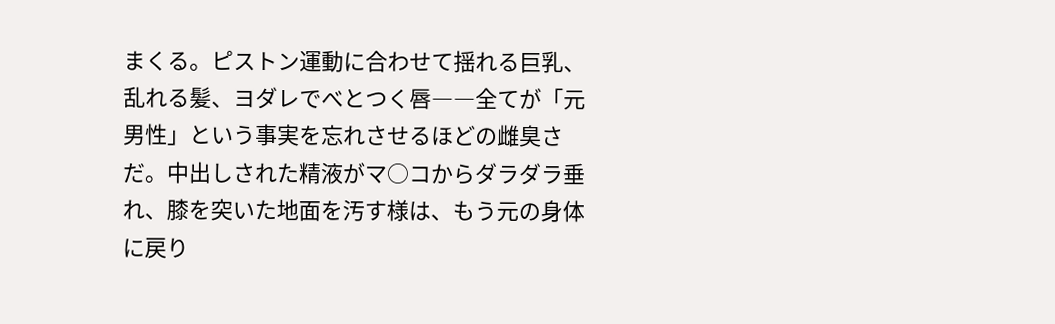まくる。ピストン運動に合わせて揺れる巨乳、乱れる髪、ヨダレでべとつく唇――全てが「元男性」という事実を忘れさせるほどの雌臭さだ。中出しされた精液がマ○コからダラダラ垂れ、膝を突いた地面を汚す様は、もう元の身体に戻り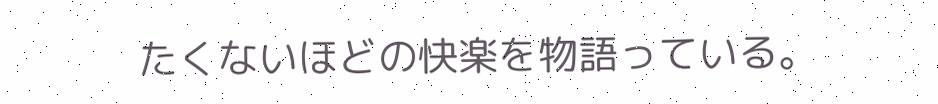たくないほどの快楽を物語っている。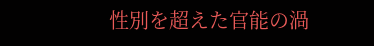性別を超えた官能の渦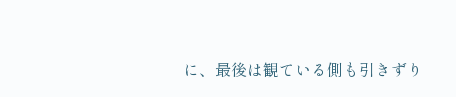に、最後は観ている側も引きずり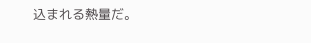込まれる熱量だ。